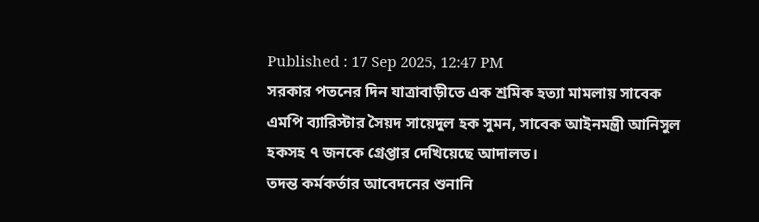Published : 17 Sep 2025, 12:47 PM
সরকার পতনের দিন যাত্রাবাড়ীতে এক শ্রমিক হত্যা মামলায় সাবেক এমপি ব্যারিস্টার সৈয়দ সায়েদুল হক সুমন, সাবেক আইনমন্ত্রী আনিসুল হকসহ ৭ জনকে গ্রেপ্তার দেখিয়েছে আদালত।
তদন্ত কর্মকর্তার আবেদনের শুনানি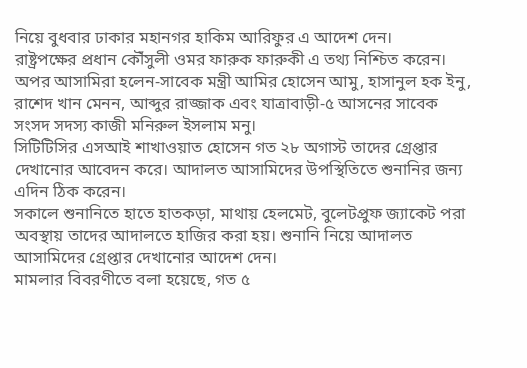নিয়ে বুধবার ঢাকার মহানগর হাকিম আরিফুর এ আদেশ দেন।
রাষ্ট্রপক্ষের প্রধান কৌঁসুলী ওমর ফারুক ফারুকী এ তথ্য নিশ্চিত করেন।
অপর আসামিরা হলেন-সাবেক মন্ত্রী আমির হোসেন আমু, হাসানুল হক ইনু, রাশেদ খান মেনন, আব্দুর রাজ্জাক এবং যাত্রাবাড়ী-৫ আসনের সাবেক সংসদ সদস্য কাজী মনিরুল ইসলাম মনু।
সিটিটিসির এসআই শাখাওয়াত হোসেন গত ২৮ অগাস্ট তাদের গ্রেপ্তার দেখানোর আবেদন করে। আদালত আসামিদের উপস্থিতিতে শুনানির জন্য এদিন ঠিক করেন।
সকালে শুনানিতে হাতে হাতকড়া, মাথায় হেলমেট, বুলেটপ্রুফ জ্যাকেট পরা অবস্থায় তাদের আদালতে হাজির করা হয়। শুনানি নিয়ে আদালত আসামিদের গ্রেপ্তার দেখানোর আদেশ দেন।
মামলার বিবরণীতে বলা হয়েছে, গত ৫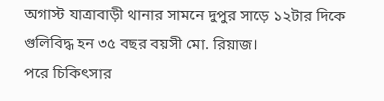অগাস্ট যাত্রাবাড়ী থানার সামনে দুপুর সাড়ে ১২টার দিকে গুলিবিদ্ধ হন ৩৫ বছর বয়সী মো. রিয়াজ।
পরে চিকিৎসার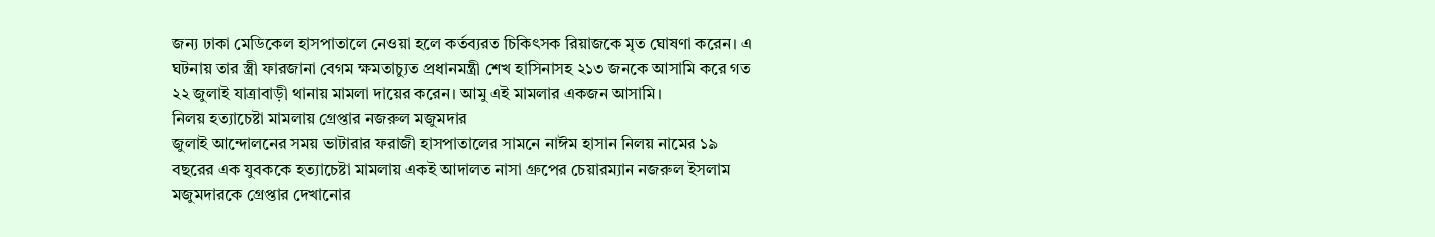জন্য ঢাকা মেডিকেল হাসপাতালে নেওয়া হলে কর্তব্যরত চিকিৎসক রিয়াজকে মৃত ঘোষণা করেন। এ ঘটনায় তার স্ত্রী ফারজানা বেগম ক্ষমতাচ্যুত প্রধানমন্ত্রী শেখ হাসিনাসহ ২১৩ জনকে আসামি করে গত ২২ জুলাই যাত্রাবাড়ী থানায় মামলা দায়ের করেন। আমু এই মামলার একজন আসামি।
নিলয় হত্যাচেষ্টা মামলায় গ্রেপ্তার নজরুল মজুমদার
জুলাই আন্দোলনের সময় ভাটারার ফরাজী হাসপাতালের সামনে নাঈম হাসান নিলয় নামের ১৯ বছরের এক যুবককে হত্যাচেষ্টা মামলায় একই আদালত নাসা গ্রুপের চেয়ারম্যান নজরুল ইসলাম মজুমদারকে গ্রেপ্তার দেখানোর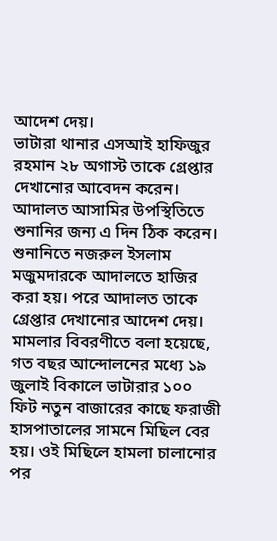আদেশ দেয়।
ভাটারা থানার এসআই হাফিজুর রহমান ২৮ অগাস্ট তাকে গ্রেপ্তার দেখানোর আবেদন করেন। আদালত আসামির উপস্থিতিতে শুনানির জন্য এ দিন ঠিক করেন।
শুনানিতে নজরুল ইসলাম মজুমদারকে আদালতে হাজির করা হয়। পরে আদালত তাকে গ্রেপ্তার দেখানোর আদেশ দেয়।
মামলার বিবরণীতে বলা হয়েছে, গত বছর আন্দোলনের মধ্যে ১৯ জুলাই বিকালে ভাটারার ১০০ ফিট নতুন বাজারের কাছে ফরাজী হাসপাতালের সামনে মিছিল বের হয়। ওই মিছিলে হামলা চালানোর পর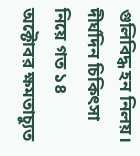গুলিবিদ্ধ হন নিলয়।
দীর্ঘদিন চিকিৎসা নিয়ে গত ১৪ অক্টোবর ক্ষমতাচ্যুত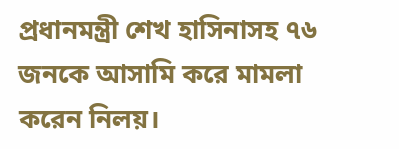প্রধানমন্ত্রী শেখ হাসিনাসহ ৭৬ জনকে আসামি করে মামলা করেন নিলয়।